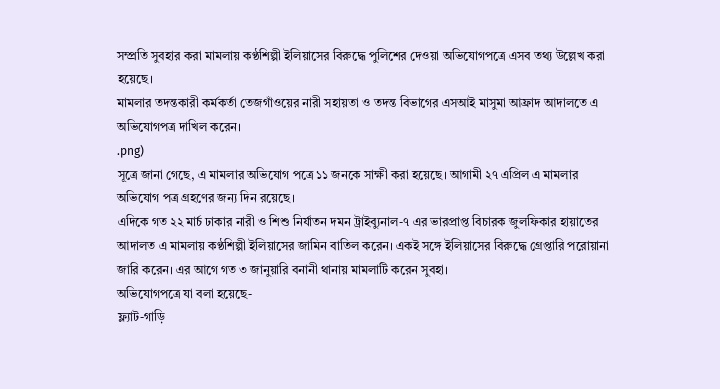সম্প্রতি সুবহার করা মামলায় কণ্ঠশিল্পী ইলিয়াসের বিরুদ্ধে পুলিশের দেওয়া অভিযোগপত্রে এসব তথ্য উল্লেখ করা হয়েছে।
মামলার তদন্তকারী কর্মকর্তা তেজগাঁওয়ের নারী সহায়তা ও তদন্ত বিভাগের এসআই মাসুমা আফ্রাদ আদালতে এ অভিযোগপত্র দাখিল করেন।
.png)
সূত্রে জানা গেছে, এ মামলার অভিযোগ পত্রে ১১ জনকে সাক্ষী করা হয়েছে। আগামী ২৭ এপ্রিল এ মামলার অভিযোগ পত্র গ্রহণের জন্য দিন রয়েছে।
এদিকে গত ২২ মার্চ ঢাকার নারী ও শিশু নির্যাতন দমন ট্রাইব্যুনাল-৭ এর ভারপ্রাপ্ত বিচারক জুলফিকার হায়াতের আদালত এ মামলায় কণ্ঠশিল্পী ইলিয়াসের জামিন বাতিল করেন। একই সঙ্গে ইলিয়াসের বিরুদ্ধে গ্রেপ্তারি পরোয়ানা জারি করেন। এর আগে গত ৩ জানুয়ারি বনানী থানায় মামলাটি করেন সুবহা।
অভিযোগপত্রে যা বলা হয়েছে-
ফ্ল্যাট-গাড়ি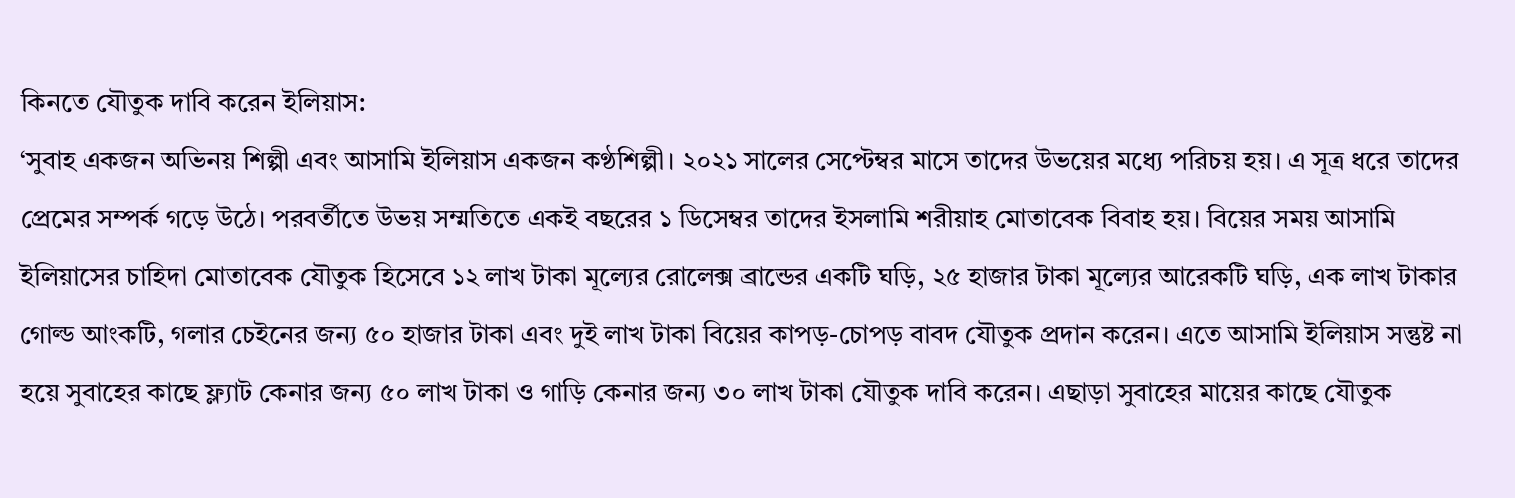কিনতে যৌতুক দাবি করেন ইলিয়াস:
‘সুবাহ একজন অভিনয় শিল্পী এবং আসামি ইলিয়াস একজন কণ্ঠশিল্পী। ২০২১ সালের সেপ্টেম্বর মাসে তাদের উভয়ের মধ্যে পরিচয় হয়। এ সূত্র ধরে তাদের প্রেমের সম্পর্ক গড়ে উঠে। পরবর্তীতে উভয় সম্মতিতে একই বছরের ১ ডিসেম্বর তাদের ইসলামি শরীয়াহ মোতাবেক বিবাহ হয়। বিয়ের সময় আসামি ইলিয়াসের চাহিদা মোতাবেক যৌতুক হিসেবে ১২ লাখ টাকা মূল্যের রোলেক্স ব্রান্ডের একটি ঘড়ি, ২৫ হাজার টাকা মূল্যের আরেকটি ঘড়ি, এক লাখ টাকার গোল্ড আংকটি, গলার চেইনের জন্য ৫০ হাজার টাকা এবং দুই লাখ টাকা বিয়ের কাপড়-চোপড় বাবদ যৌতুক প্রদান করেন। এতে আসামি ইলিয়াস সন্তুষ্ট না হয়ে সুবাহের কাছে ফ্ল্যাট কেনার জন্য ৫০ লাখ টাকা ও গাড়ি কেনার জন্য ৩০ লাখ টাকা যৌতুক দাবি করেন। এছাড়া সুবাহের মায়ের কাছে যৌতুক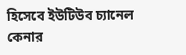হিসেবে ইউটিউব চ্যানেল কেনার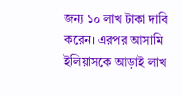জন্য ১০ লাখ টাকা দাবি করেন। এরপর আসামি ইলিয়াসকে আড়াই লাখ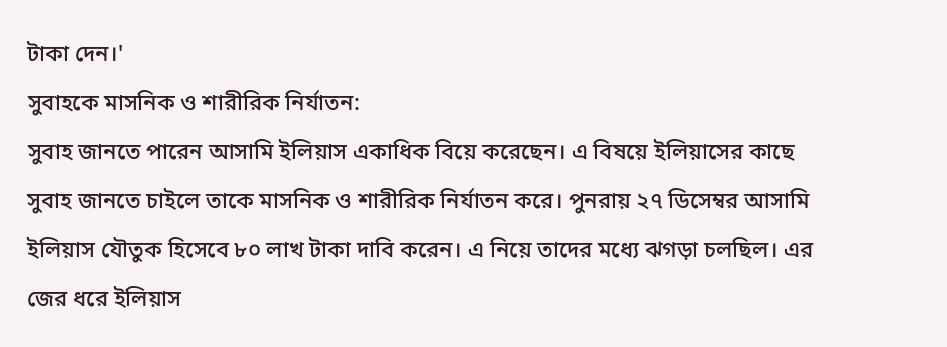টাকা দেন।'
সুবাহকে মাসনিক ও শারীরিক নির্যাতন:
সুবাহ জানতে পারেন আসামি ইলিয়াস একাধিক বিয়ে করেছেন। এ বিষয়ে ইলিয়াসের কাছে সুবাহ জানতে চাইলে তাকে মাসনিক ও শারীরিক নির্যাতন করে। পুনরায় ২৭ ডিসেম্বর আসামি ইলিয়াস যৌতুক হিসেবে ৮০ লাখ টাকা দাবি করেন। এ নিয়ে তাদের মধ্যে ঝগড়া চলছিল। এর জের ধরে ইলিয়াস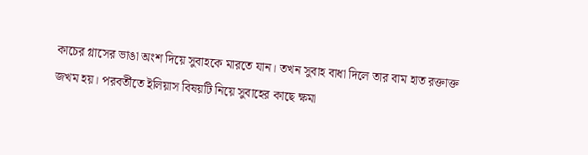কাচের গ্লাসের ভাঙা অংশ দিয়ে সুবাহকে মারতে যান। তখন সুবাহ বাধা দিলে তার বাম হাত রক্তাক্ত জখম হয়। পরবর্তীতে ইলিয়াস বিষয়টি নিয়ে সুবাহের কাছে ক্ষমা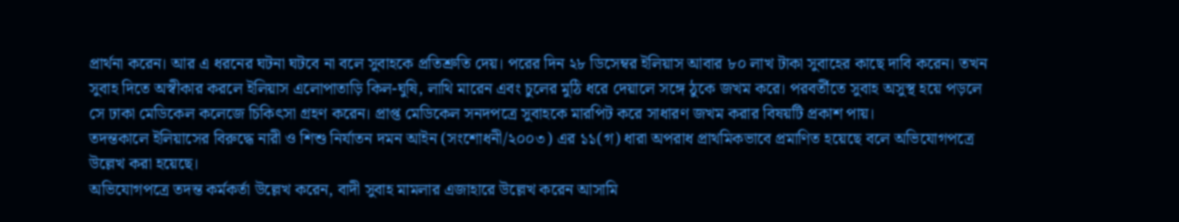প্রার্থনা করেন। আর এ ধরনের ঘটনা ঘটবে না বলে সুবাহকে প্রতিশ্রুতি দেয়। পরের দিন ২৮ ডিসেম্বর ইলিয়াস আবার ৮০ লাখ টাকা সুবাহের কাছে দাবি করেন। তখন সুবাহ দিতে অস্বীকার করলে ইলিয়াস এলোপাতাড়ি কিল-ঘুষি, লাথি মারেন এবং চুলের মুঠি ধরে দেয়ালে সঙ্গে ঠুকে জখম করে। পরবর্তীতে সুবাহ অসুস্থ হয়ে পড়লে সে ঢাকা মেডিকেল কলেজে চিকিৎসা গ্রহণ করেন। প্রাপ্ত মেডিকেল সনদপত্রে সুবাহকে মারপিট করে সাধারণ জখম করার বিষয়টি প্রকাশ পায়।
তদন্তকালে ইলিয়াসের বিরুদ্ধে নারী ও শিশু নির্যাতন দমন আইন (সংশোধনী/২০০৩) এর ১১(গ) ধারা অপরাধ প্রাথমিকভাবে প্রমাণিত হয়েছে বলে অভিযোগপত্রে উল্লেখ করা হয়েছে।
অভিযোগপত্রে তদন্ত কর্মকর্তা উল্লেখ করেন, বাদী সুবাহ মামলার এজাহারে উল্লেখ করেন আসামি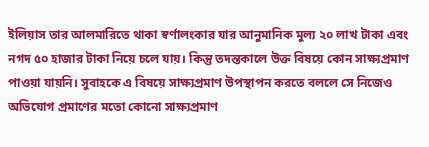ইলিয়াস তার আলমারিতে থাকা স্বর্ণালংকার যার আনুমানিক মুল্য ২০ লাখ টাকা এবং নগদ ৫০ হাজার টাকা নিয়ে চলে যায়। কিন্তু তদন্তকালে উক্ত বিষয়ে কোন সাক্ষ্যপ্রমাণ পাওয়া যায়নি। সুবাহকে এ বিষয়ে সাক্ষ্যপ্রমাণ উপস্থাপন করতে বললে সে নিজেও অভিযোগ প্রমাণের মতো কোনো সাক্ষ্যপ্রমাণ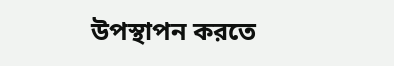উপস্থাপন করতে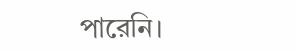পারেনি।